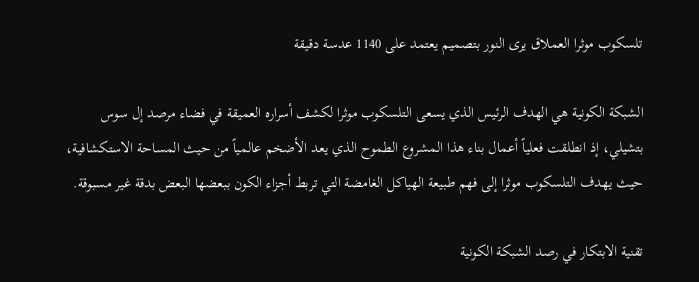تلسكوب موثرا العملاق يرى النور بتصميم يعتمد على 1140 عدسة دقيقة

الشبكة الكونية هي الهدف الرئيس الذي يسعى التلسكوب موثرا لكشف أسراره العميقة في فضاء مرصد إل سوس بتشيلي، إذ انطلقت فعلياً أعمال بناء هذا المشروع الطموح الذي يعد الأضخم عالمياً من حيث المساحة الاستكشافية، حيث يهدف التلسكوب موثرا إلى فهم طبيعة الهياكل الغامضة التي تربط أجزاء الكون ببعضها البعض بدقة غير مسبوقة.

تقنية الابتكار في رصد الشبكة الكونية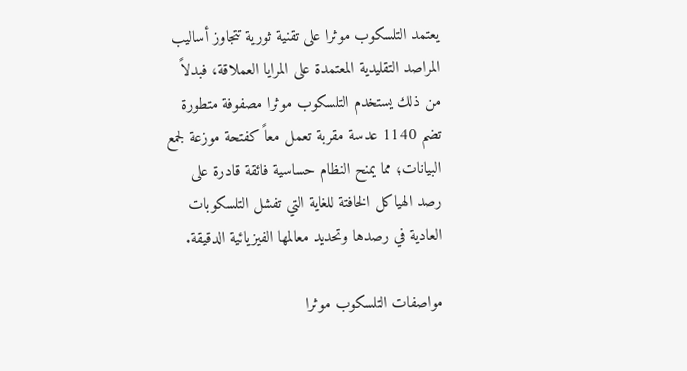يعتمد التلسكوب موثرا على تقنية ثورية تتجاوز أساليب المراصد التقليدية المعتمدة على المرايا العملاقة، فبدلاً من ذلك يستخدم التلسكوب موثرا مصفوفة متطورة تضم 1140 عدسة مقربة تعمل معاً كفتحة موزعة لجمع البيانات؛ مما يمنح النظام حساسية فائقة قادرة على رصد الهياكل الخافتة للغاية التي تفشل التلسكوبات العادية في رصدها وتحديد معالمها الفيزيائية الدقيقة.

مواصفات التلسكوب موثرا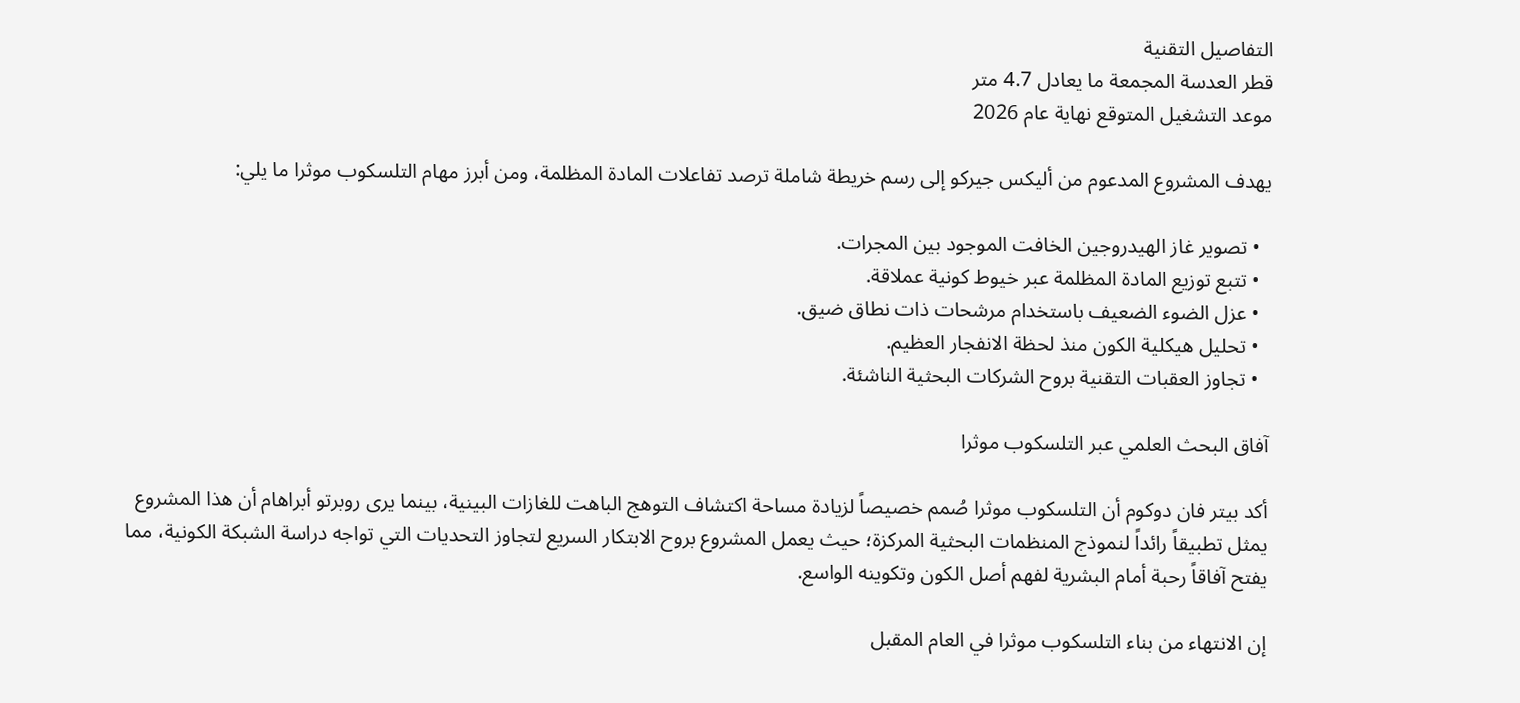التفاصيل التقنية
قطر العدسة المجمعة ما يعادل 4.7 متر
موعد التشغيل المتوقع نهاية عام 2026

يهدف المشروع المدعوم من أليكس جيركو إلى رسم خريطة شاملة ترصد تفاعلات المادة المظلمة، ومن أبرز مهام التلسكوب موثرا ما يلي:

  • تصوير غاز الهيدروجين الخافت الموجود بين المجرات.
  • تتبع توزيع المادة المظلمة عبر خيوط كونية عملاقة.
  • عزل الضوء الضعيف باستخدام مرشحات ذات نطاق ضيق.
  • تحليل هيكلية الكون منذ لحظة الانفجار العظيم.
  • تجاوز العقبات التقنية بروح الشركات البحثية الناشئة.

آفاق البحث العلمي عبر التلسكوب موثرا

أكد بيتر فان دوكوم أن التلسكوب موثرا صُمم خصيصاً لزيادة مساحة اكتشاف التوهج الباهت للغازات البينية، بينما يرى روبرتو أبراهام أن هذا المشروع يمثل تطبيقاً رائداً لنموذج المنظمات البحثية المركزة؛ حيث يعمل المشروع بروح الابتكار السريع لتجاوز التحديات التي تواجه دراسة الشبكة الكونية، مما يفتح آفاقاً رحبة أمام البشرية لفهم أصل الكون وتكوينه الواسع.

إن الانتهاء من بناء التلسكوب موثرا في العام المقبل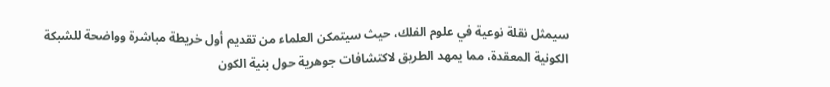سيمثل نقلة نوعية في علوم الفلك، حيث سيتمكن العلماء من تقديم أول خريطة مباشرة وواضحة للشبكة الكونية المعقدة، مما يمهد الطريق لاكتشافات جوهرية حول بنية الكون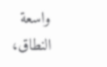واسعة النطاق،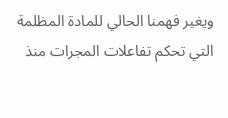ويغير فهمنا الحالي للمادة المظلمة التي تحكم تفاعلات المجرات منذ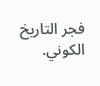فجر التاريخ الكوني.